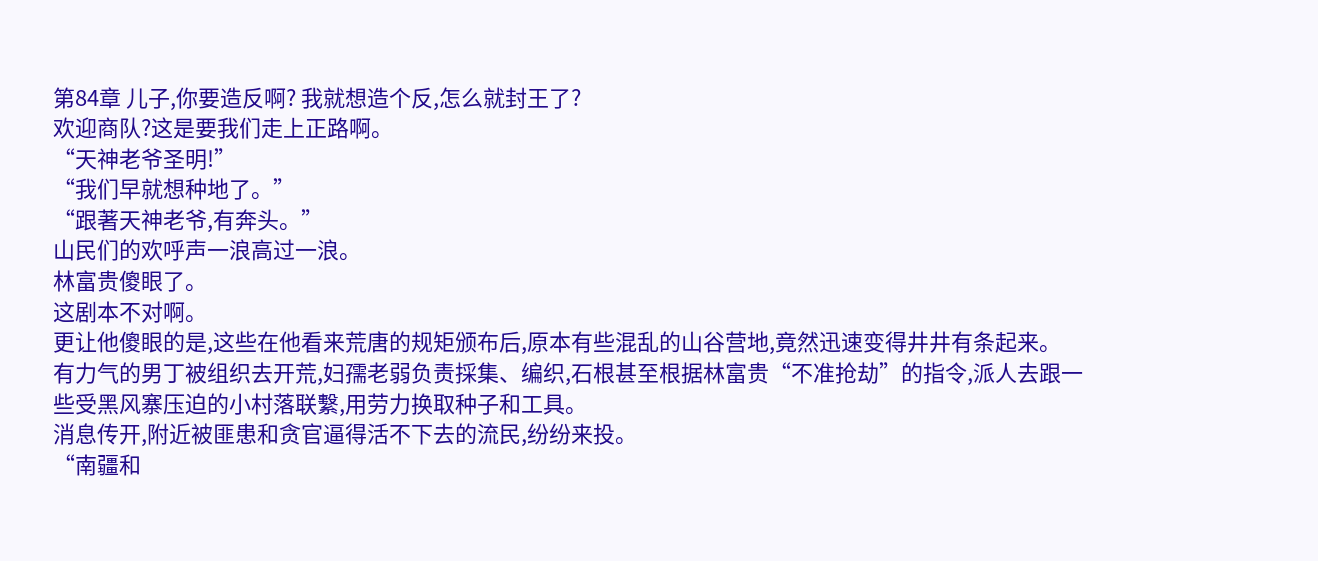第84章 儿子,你要造反啊? 我就想造个反,怎么就封王了?
欢迎商队?这是要我们走上正路啊。
“天神老爷圣明!”
“我们早就想种地了。”
“跟著天神老爷,有奔头。”
山民们的欢呼声一浪高过一浪。
林富贵傻眼了。
这剧本不对啊。
更让他傻眼的是,这些在他看来荒唐的规矩颁布后,原本有些混乱的山谷营地,竟然迅速变得井井有条起来。
有力气的男丁被组织去开荒,妇孺老弱负责採集、编织,石根甚至根据林富贵“不准抢劫”的指令,派人去跟一些受黑风寨压迫的小村落联繫,用劳力换取种子和工具。
消息传开,附近被匪患和贪官逼得活不下去的流民,纷纷来投。
“南疆和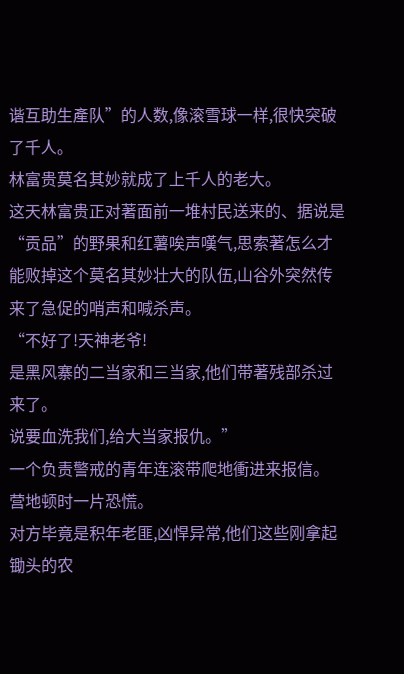谐互助生產队”的人数,像滚雪球一样,很快突破了千人。
林富贵莫名其妙就成了上千人的老大。
这天林富贵正对著面前一堆村民送来的、据说是“贡品”的野果和红薯唉声嘆气,思索著怎么才能败掉这个莫名其妙壮大的队伍,山谷外突然传来了急促的哨声和喊杀声。
“不好了!天神老爷!
是黑风寨的二当家和三当家,他们带著残部杀过来了。
说要血洗我们,给大当家报仇。”
一个负责警戒的青年连滚带爬地衝进来报信。
营地顿时一片恐慌。
对方毕竟是积年老匪,凶悍异常,他们这些刚拿起锄头的农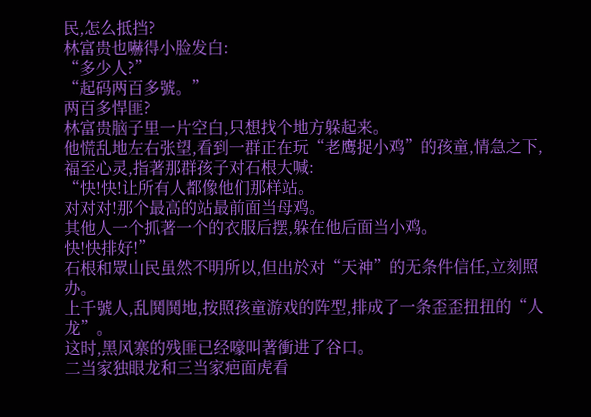民,怎么抵挡?
林富贵也嚇得小脸发白:
“多少人?”
“起码两百多號。”
两百多悍匪?
林富贵脑子里一片空白,只想找个地方躲起来。
他慌乱地左右张望,看到一群正在玩“老鹰捉小鸡”的孩童,情急之下,福至心灵,指著那群孩子对石根大喊:
“快!快!让所有人都像他们那样站。
对对对!那个最高的站最前面当母鸡。
其他人一个抓著一个的衣服后摆,躲在他后面当小鸡。
快!快排好!”
石根和眾山民虽然不明所以,但出於对“天神”的无条件信任,立刻照办。
上千號人,乱鬨鬨地,按照孩童游戏的阵型,排成了一条歪歪扭扭的“人龙”。
这时,黑风寨的残匪已经嚎叫著衝进了谷口。
二当家独眼龙和三当家疤面虎看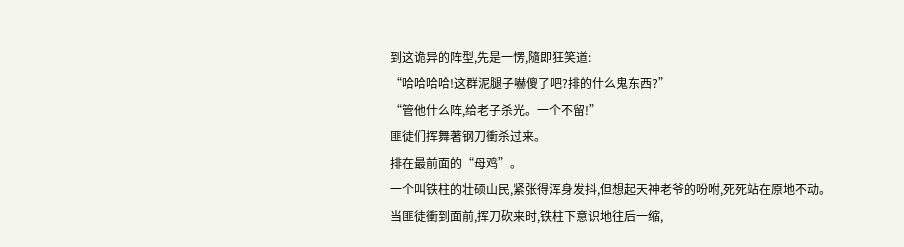到这诡异的阵型,先是一愣,隨即狂笑道:
“哈哈哈哈!这群泥腿子嚇傻了吧?排的什么鬼东西?”
“管他什么阵,给老子杀光。一个不留!”
匪徒们挥舞著钢刀衝杀过来。
排在最前面的“母鸡”。
一个叫铁柱的壮硕山民,紧张得浑身发抖,但想起天神老爷的吩咐,死死站在原地不动。
当匪徒衝到面前,挥刀砍来时,铁柱下意识地往后一缩,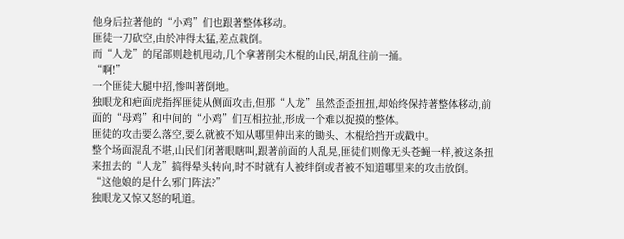他身后拉著他的“小鸡”们也跟著整体移动。
匪徒一刀砍空,由於冲得太猛,差点栽倒。
而“人龙”的尾部则趁机甩动,几个拿著削尖木棍的山民,胡乱往前一捅。
“啊!”
一个匪徒大腿中招,惨叫著倒地。
独眼龙和疤面虎指挥匪徒从侧面攻击,但那“人龙”虽然歪歪扭扭,却始终保持著整体移动,前面的“母鸡”和中间的“小鸡”们互相拉扯,形成一个难以捉摸的整体。
匪徒的攻击要么落空,要么就被不知从哪里伸出来的锄头、木棍给挡开或戳中。
整个场面混乱不堪,山民们闭著眼瞎叫,跟著前面的人乱晃,匪徒们则像无头苍蝇一样,被这条扭来扭去的“人龙”搞得晕头转向,时不时就有人被绊倒或者被不知道哪里来的攻击放倒。
“这他娘的是什么邪门阵法?”
独眼龙又惊又怒的吼道。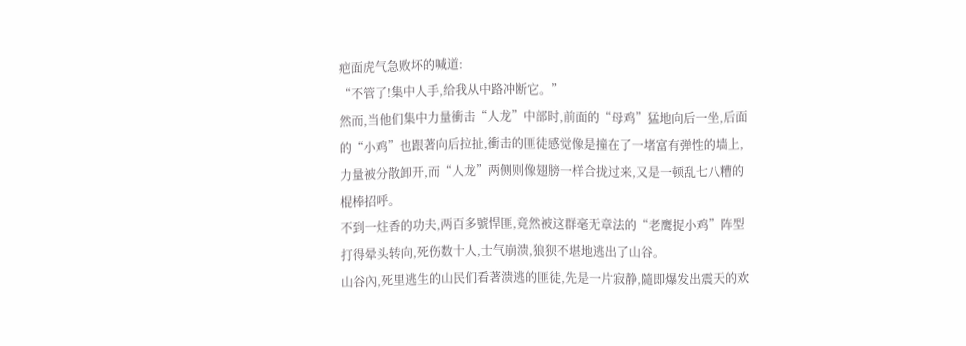疤面虎气急败坏的喊道:
“不管了!集中人手,给我从中路冲断它。”
然而,当他们集中力量衝击“人龙”中部时,前面的“母鸡”猛地向后一坐,后面的“小鸡”也跟著向后拉扯,衝击的匪徒感觉像是撞在了一堵富有弹性的墙上,力量被分散卸开,而“人龙”两侧则像翅膀一样合拢过来,又是一顿乱七八糟的棍棒招呼。
不到一炷香的功夫,两百多號悍匪,竟然被这群毫无章法的“老鹰捉小鸡”阵型打得晕头转向,死伤数十人,士气崩溃,狼狈不堪地逃出了山谷。
山谷內,死里逃生的山民们看著溃逃的匪徒,先是一片寂静,隨即爆发出震天的欢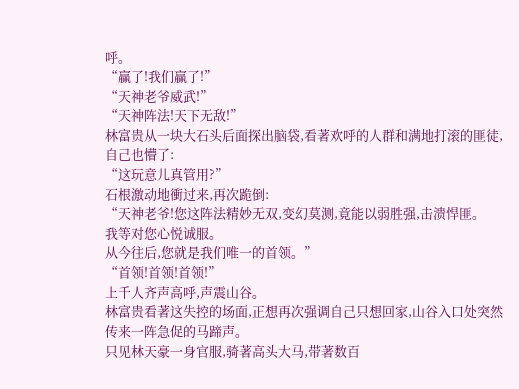呼。
“贏了!我们贏了!”
“天神老爷威武!”
“天神阵法!天下无敌!”
林富贵从一块大石头后面探出脑袋,看著欢呼的人群和满地打滚的匪徒,自己也懵了:
“这玩意儿真管用?”
石根激动地衝过来,再次跪倒:
“天神老爷!您这阵法精妙无双,变幻莫测,竟能以弱胜强,击溃悍匪。
我等对您心悦诚服。
从今往后,您就是我们唯一的首领。”
“首领!首领!首领!”
上千人齐声高呼,声震山谷。
林富贵看著这失控的场面,正想再次强调自己只想回家,山谷入口处突然传来一阵急促的马蹄声。
只见林天豪一身官服,骑著高头大马,带著数百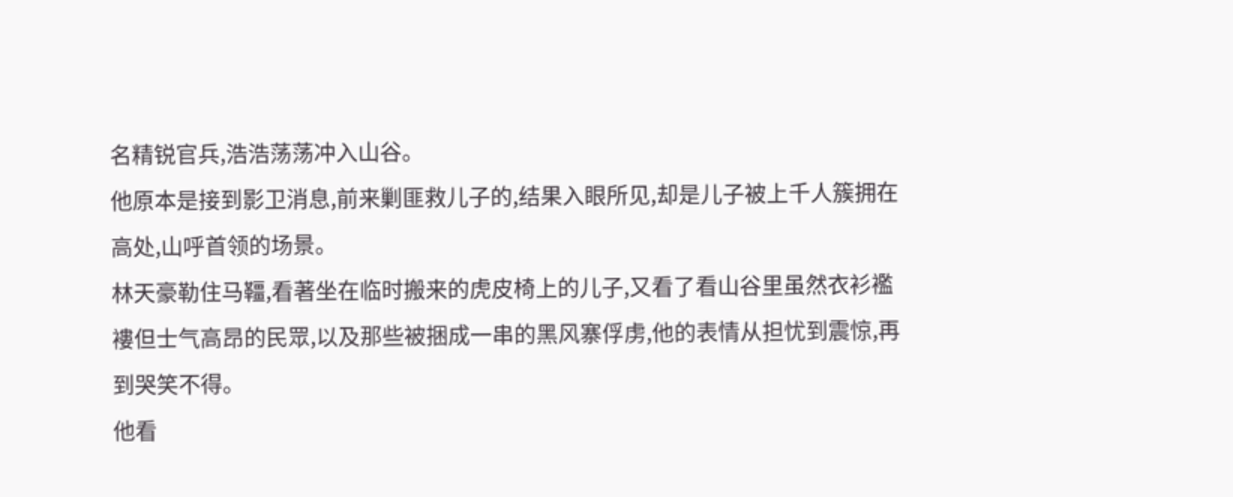名精锐官兵,浩浩荡荡冲入山谷。
他原本是接到影卫消息,前来剿匪救儿子的,结果入眼所见,却是儿子被上千人簇拥在高处,山呼首领的场景。
林天豪勒住马韁,看著坐在临时搬来的虎皮椅上的儿子,又看了看山谷里虽然衣衫襤褸但士气高昂的民眾,以及那些被捆成一串的黑风寨俘虏,他的表情从担忧到震惊,再到哭笑不得。
他看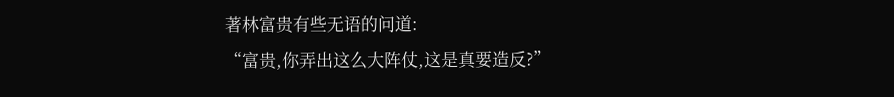著林富贵有些无语的问道:
“富贵,你弄出这么大阵仗,这是真要造反?”